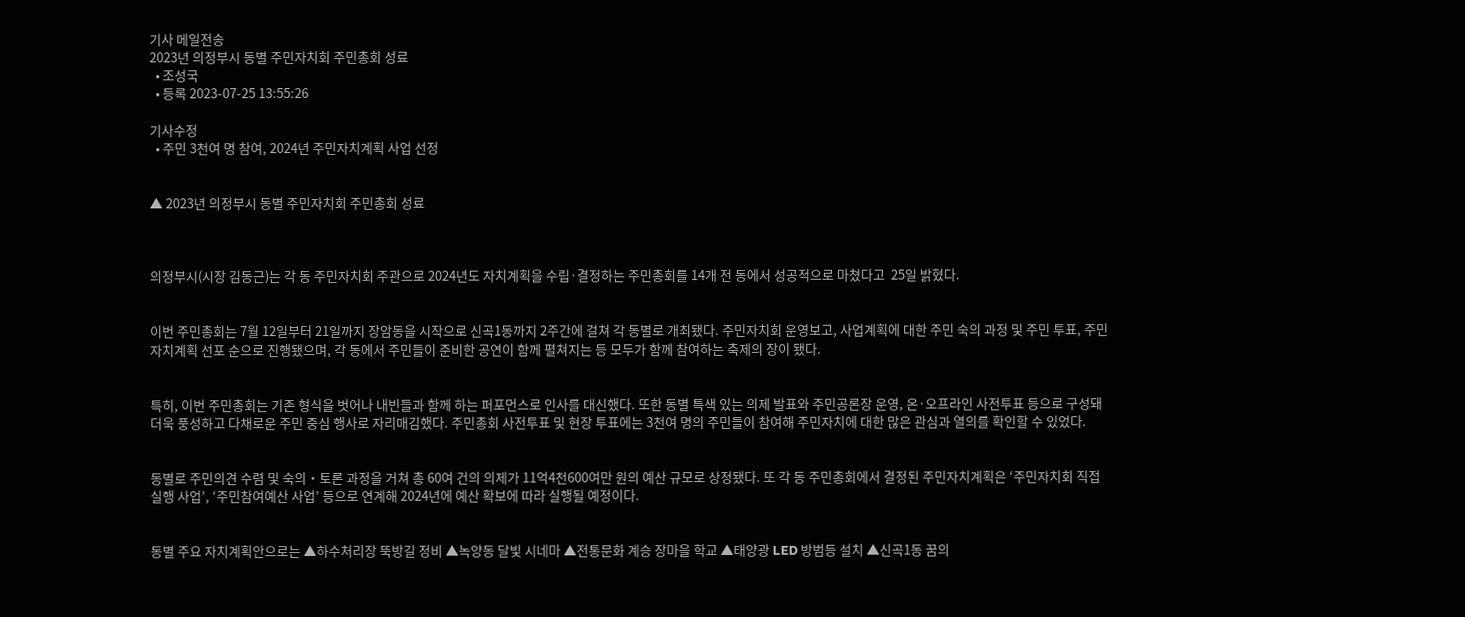기사 메일전송
2023년 의정부시 동별 주민자치회 주민총회 성료
  • 조성국
  • 등록 2023-07-25 13:55:26

기사수정
  • 주민 3천여 명 참여, 2024년 주민자치계획 사업 선정


▲ 2023년 의정부시 동별 주민자치회 주민총회 성료



의정부시(시장 김동근)는 각 동 주민자치회 주관으로 2024년도 자치계획을 수립·결정하는 주민총회를 14개 전 동에서 성공적으로 마쳤다고  25일 밝혔다.


이번 주민총회는 7월 12일부터 21일까지 장암동을 시작으로 신곡1동까지 2주간에 걸쳐 각 동별로 개최됐다. 주민자치회 운영보고, 사업계획에 대한 주민 숙의 과정 및 주민 투표, 주민자치계획 선포 순으로 진행됐으며, 각 동에서 주민들이 준비한 공연이 함께 펼쳐지는 등 모두가 함께 참여하는 축제의 장이 됐다.


특히, 이번 주민총회는 기존 형식을 벗어나 내빈들과 함께 하는 퍼포먼스로 인사를 대신했다. 또한 동별 특색 있는 의제 발표와 주민공론장 운영, 온·오프라인 사전투표 등으로 구성돼 더욱 풍성하고 다채로운 주민 중심 행사로 자리매김했다. 주민총회 사전투표 및 현장 투표에는 3천여 명의 주민들이 참여해 주민자치에 대한 많은 관심과 열의를 확인할 수 있었다.


동별로 주민의견 수렴 및 숙의‧토론 과정을 거쳐 총 60여 건의 의제가 11억4천600여만 원의 예산 규모로 상정됐다. 또 각 동 주민총회에서 결정된 주민자치계획은 ‘주민자치회 직접 실행 사업’, ‘주민참여예산 사업’ 등으로 연계해 2024년에 예산 확보에 따라 실행될 예정이다.


동별 주요 자치계획안으로는 ▲하수처리장 뚝방길 정비 ▲녹양동 달빛 시네마 ▲전통문화 계승 장마을 학교 ▲태양광 LED 방범등 설치 ▲신곡1동 꿈의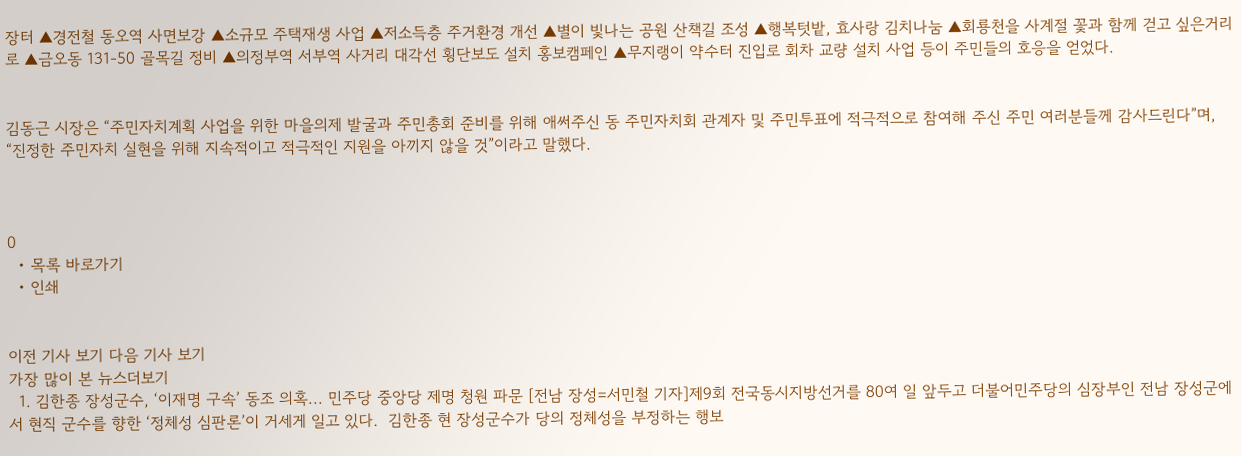장터 ▲경전철 동오역 사면보강 ▲소규모 주택재생 사업 ▲저소득층 주거환경 개선 ▲별이 빛나는 공원 산책길 조성 ▲행복텃밭, 효사랑 김치나눔 ▲회룡천을 사계절 꽃과 함께 걷고 싶은거리로 ▲금오동 131-50 골목길 정비 ▲의정부역 서부역 사거리 대각선 횡단보도 설치 홍보캠페인 ▲무지랭이 약수터 진입로 회차 교량 설치 사업 등이 주민들의 호응을 얻었다.


김동근 시장은 “주민자치계획 사업을 위한 마을의제 발굴과 주민총회 준비를 위해 애써주신 동 주민자치회 관계자 및 주민투표에 적극적으로 참여해 주신 주민 여러분들께 감사드린다”며, “진정한 주민자치 실현을 위해 지속적이고 적극적인 지원을 아끼지 않을 것”이라고 말했다.



0
  • 목록 바로가기
  • 인쇄


이전 기사 보기 다음 기사 보기
가장 많이 본 뉴스더보기
  1. 김한종 장성군수, ‘이재명 구속’ 동조 의혹... 민주당 중앙당 제명 청원 파문 [전남 장성=서민철 기자]제9회 전국동시지방선거를 80여 일 앞두고 더불어민주당의 심장부인 전남 장성군에서 현직 군수를 향한 ‘정체성 심판론’이 거세게 일고 있다.  김한종 현 장성군수가 당의 정체성을 부정하는 행보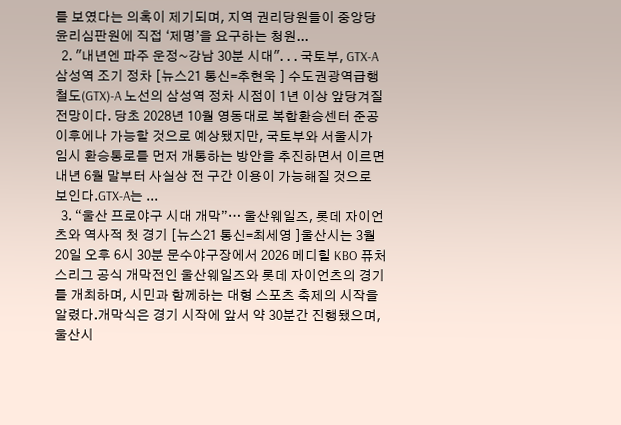를 보였다는 의혹이 제기되며, 지역 권리당원들이 중앙당 윤리심판원에 직접 ‘제명’을 요구하는 청원...
  2. "내년엔 파주 운정~강남 30분 시대". . . 국토부, GTX-A 삼성역 조기 정차 [뉴스21 통신=추현욱 ] 수도권광역급행철도(GTX)-A 노선의 삼성역 정차 시점이 1년 이상 앞당겨질 전망이다. 당초 2028년 10월 영동대로 복합환승센터 준공 이후에나 가능할 것으로 예상됐지만, 국토부와 서울시가 임시 환승통로를 먼저 개통하는 방안을 추진하면서 이르면 내년 6월 말부터 사실상 전 구간 이용이 가능해질 것으로 보인다.GTX-A는 ...
  3. “울산 프로야구 시대 개막”… 울산웨일즈, 롯데 자이언츠와 역사적 첫 경기 [뉴스21 통신=최세영 ]울산시는 3월 20일 오후 6시 30분 문수야구장에서 2026 메디힐 KBO 퓨처스리그 공식 개막전인 울산웨일즈와 롯데 자이언츠의 경기를 개최하며, 시민과 함께하는 대형 스포츠 축제의 시작을 알렸다.개막식은 경기 시작에 앞서 약 30분간 진행됐으며, 울산시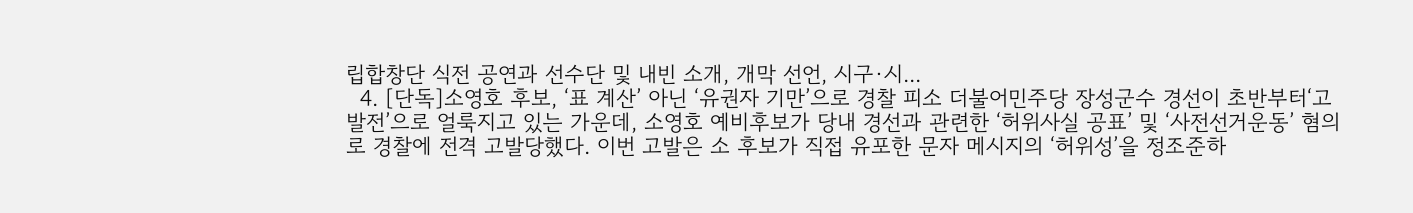립합창단 식전 공연과 선수단 및 내빈 소개, 개막 선언, 시구·시...
  4. [단독]소영호 후보, ‘표 계산’ 아닌 ‘유권자 기만’으로 경찰 피소 더불어민주당 장성군수 경선이 초반부터‘고발전’으로 얼룩지고 있는 가운데, 소영호 예비후보가 당내 경선과 관련한 ‘허위사실 공표’ 및 ‘사전선거운동’ 혐의로 경찰에 전격 고발당했다. 이번 고발은 소 후보가 직접 유포한 문자 메시지의 ‘허위성’을 정조준하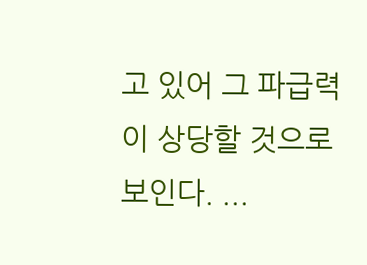고 있어 그 파급력이 상당할 것으로 보인다. ...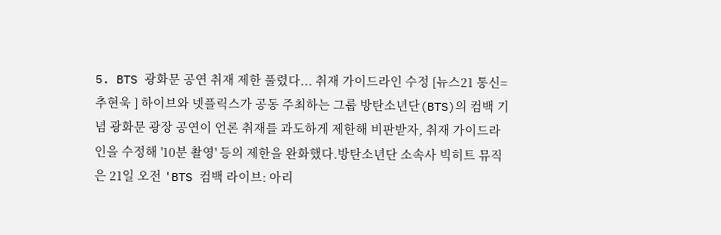5. BTS 광화문 공연 취재 제한 풀렸다... 취재 가이드라인 수정 [뉴스21 통신=추현욱 ] 하이브와 넷플릭스가 공동 주최하는 그룹 방탄소년단(BTS)의 컴백 기념 광화문 광장 공연이 언론 취재를 과도하게 제한해 비판받자, 취재 가이드라인을 수정해 '10분 촬영' 등의 제한을 완화했다.방탄소년단 소속사 빅히트 뮤직은 21일 오전 'BTS 컴백 라이브: 아리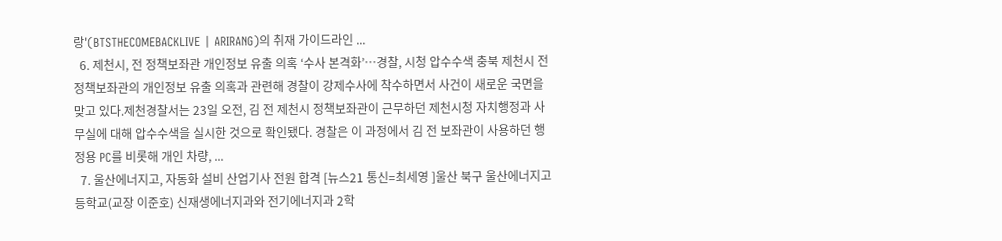랑'(BTSTHECOMEBACKLIVE | ARIRANG)의 취재 가이드라인 ...
  6. 제천시, 전 정책보좌관 개인정보 유출 의혹 ‘수사 본격화’…경찰, 시청 압수수색 충북 제천시 전 정책보좌관의 개인정보 유출 의혹과 관련해 경찰이 강제수사에 착수하면서 사건이 새로운 국면을 맞고 있다.제천경찰서는 23일 오전, 김 전 제천시 정책보좌관이 근무하던 제천시청 자치행정과 사무실에 대해 압수수색을 실시한 것으로 확인됐다. 경찰은 이 과정에서 김 전 보좌관이 사용하던 행정용 PC를 비롯해 개인 차량, ...
  7. 울산에너지고, 자동화 설비 산업기사 전원 합격 [뉴스21 통신=최세영 ]울산 북구 울산에너지고등학교(교장 이준호) 신재생에너지과와 전기에너지과 2학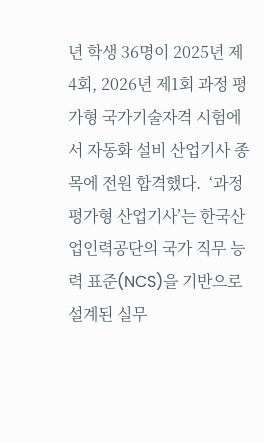년 학생 36명이 2025년 제4회, 2026년 제1회 과정 평가형 국가기술자격 시험에서 자동화 설비 산업기사 종목에 전원 합격했다.  ‘과정 평가형 산업기사’는 한국산업인력공단의 국가 직무 능력 표준(NCS)을 기반으로 설계된 실무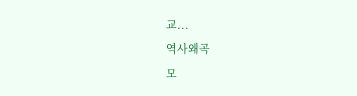교...
역사왜곡
모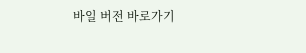바일 버전 바로가기